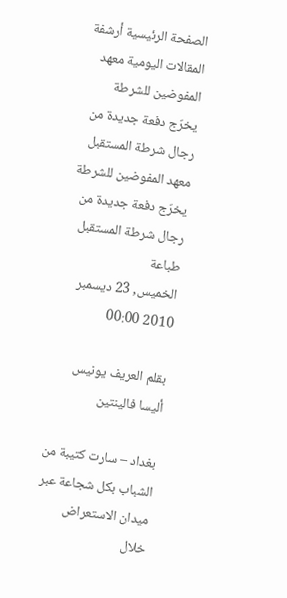الصفحة الرئيسية أرشفة المقالات اليومية معهد المفوضين للشرطة يخرّج دفعة جديدة من رجال شرطة المستقبل
معهد المفوضين للشرطة يخرّج دفعة جديدة من رجال شرطة المستقبل طباعة
الخميس, 23 ديسمبر 2010 00:00

بقلم العريف يونيس أليسا فالينتين

بغداد – سارت كتيبة من الشباب بكل شجاعة عبر ميدان الاستعراض خلال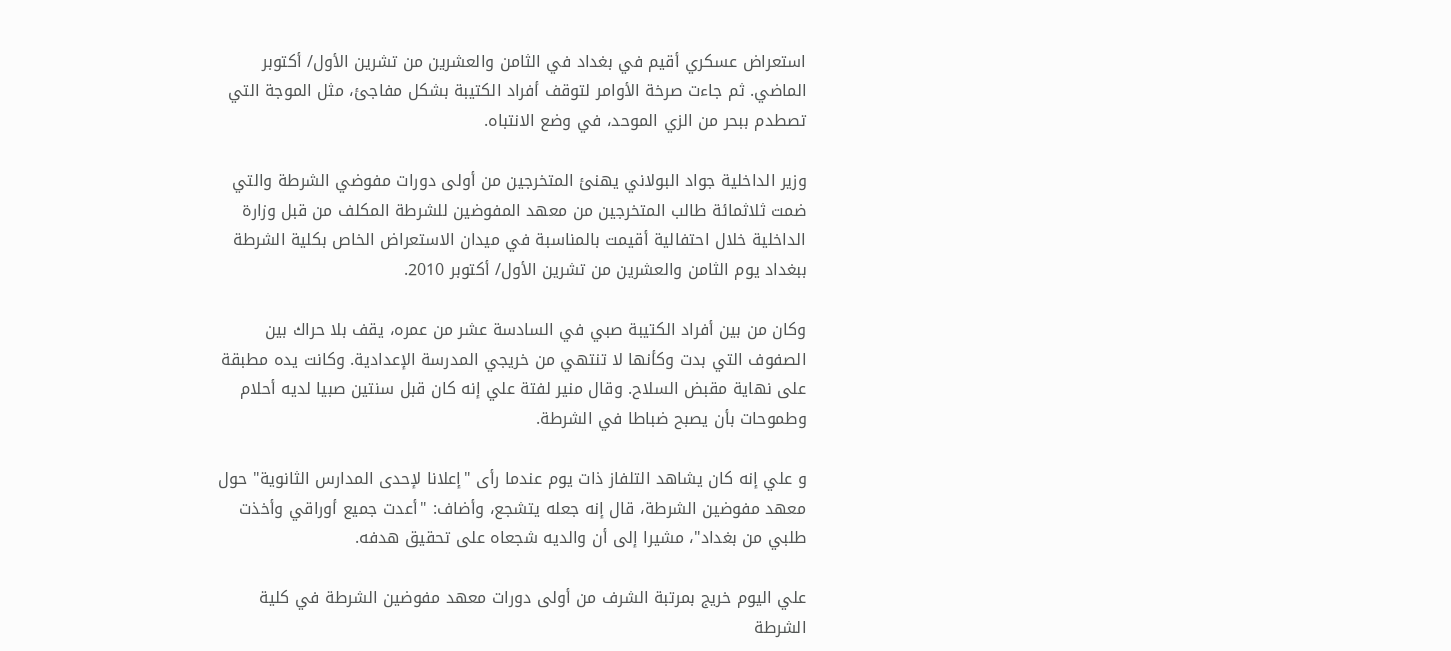استعراض عسكري أقيم في بغداد في الثامن والعشرين من تشرين الأول/ أكتوبر الماضي. ثم جاءت صرخة الأوامر لتوقف أفراد الكتيبة بشكل مفاجئ، مثل الموجة التي تصطدم ببحر من الزي الموحد، في وضع الانتباه.

وزير الداخلية جواد البولاني يهنئ المتخرجين من أولى دورات مفوضي الشرطة والتي ضمت ثلاثمائة طالب المتخرجين من معهد المفوضين للشرطة المكلف من قبل وزارة الداخلية خلال احتفالية أقيمت بالمناسبة في ميدان الاستعراض الخاص بكلية الشرطة ببغداد يوم الثامن والعشرين من تشرين الأول/ أكتوبر 2010.

وكان من بين أفراد الكتيبة صبي في السادسة عشر من عمره، يقف بلا حراك بين الصفوف التي بدت وكأنها لا تنتهي من خريجي المدرسة الإعدادية. وكانت يده مطبقة على نهاية مقبض السلاح. وقال منير لفتة علي إنه كان قبل سنتين صبيا لديه أحلام وطموحات بأن يصبح ضباطا في الشرطة.

و علي إنه كان يشاهد التلفاز ذات يوم عندما رأى "إعلانا لإحدى المدارس الثانوية" حول معهد مفوضين الشرطة، قال إنه جعله يتشجع، وأضاف: "أعدت جميع أوراقي وأخذت طلبي من بغداد"، مشيرا إلى أن والديه شجعاه على تحقيق هدفه.

علي اليوم خريج بمرتبة الشرف من أولى دورات معهد مفوضين الشرطة في كلية الشرطة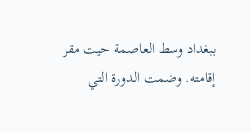ببغداد وسط العاصمة حيت مقر إقامته. وضمت الدورة التي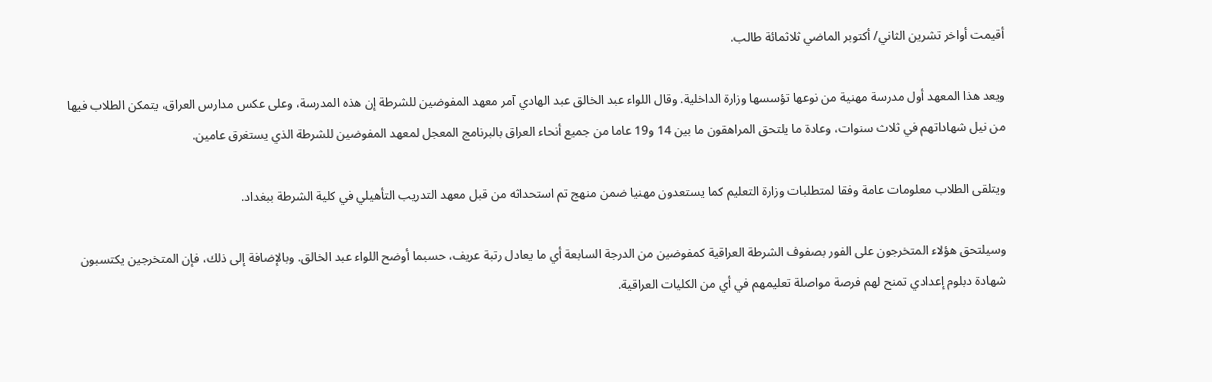أقيمت أواخر تشرين الثاني/ أكتوبر الماضي ثلاثمائة طالب.

ويعد هذا المعهد أول مدرسة مهنية من نوعها تؤسسها وزارة الداخلية. وقال اللواء عبد الخالق عبد الهادي آمر معهد المفوضين للشرطة إن هذه المدرسة، وعلى عكس مدارس العراق، يتمكن الطلاب فيها من نيل شهاداتهم في ثلاث سنوات، وعادة ما يلتحق المراهقون ما بين 14 و19 عاما من جميع أنحاء العراق بالبرنامج المعجل لمعهد المفوضين للشرطة الذي يستغرق عامين.

ويتلقى الطلاب معلومات عامة وفقا لمتطلبات وزارة التعليم كما يستعدون مهنيا ضمن منهج تم استحداثه من قبل معهد التدريب التأهيلي في كلية الشرطة ببغداد.

وسيلتحق هؤلاء المتخرجون على الفور بصفوف الشرطة العراقية كمفوضين من الدرجة السابعة أي ما يعادل رتبة عريف، حسبما أوضح اللواء عبد الخالق. وبالإضافة إلى ذلك، فإن المتخرجين يكتسبون شهادة دبلوم إعدادي تمنح لهم فرصة مواصلة تعليمهم في أي من الكليات العراقية.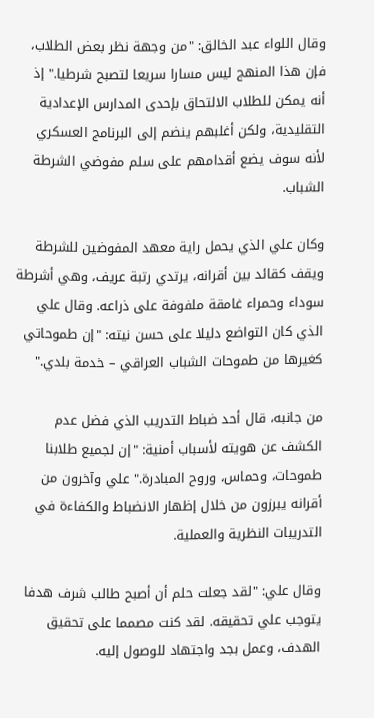وقال اللواء عبد الخالق: "من وجهة نظر بعض الطلاب، فإن هذا المنهج ليس مسارا سريعا لتصبح شرطيا." إذ أنه يمكن للطلاب الالتحاق بإحدى المدارس الإعدادية التقليدية، ولكن أغلبهم ينضم إلى البرنامج العسكري لأنه سوف يضع أقدامهم على سلم مفوضي الشرطة الشباب.

وكان علي الذي يحمل راية معهد المفوضين للشرطة ويقف كقائد بين أقرانه، يرتدي رتبة عريف، وهي أشرطة سوداء وحمراء غامقة ملفوفة على ذراعه. وقال علي الذي كان التواضع دليلا على حسن نيته: "إن طموحاتي كغيرها من طموحات الشباب العراقي – خدمة بلدي."

من جانبه، قال أحد ضباط التدريب الذي فضل عدم الكشف عن هويته لأسباب أمنية: "إن لجميع طلابنا طموحات، وحماس، وروح المبادرة." علي وآخرون من أقرانه يبرزون من خلال إظهار الانضباط والكفاءة في التدريبات النظرية والعملية.

وقال علي: "لقد جعلت حلم أن أصبح طالب شرف هدفا يتوجب علي تحقيقه. لقد كنت مصمما على تحقيق الهدف، وعمل بجد واجتهاد للوصول إليه.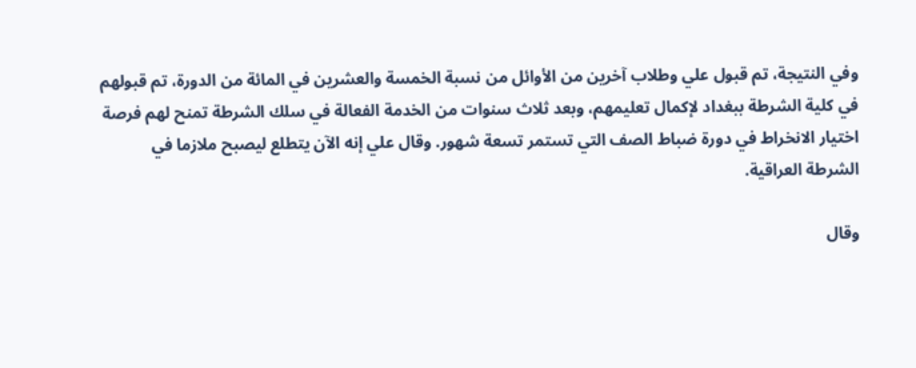وفي النتيجة، تم قبول علي وطلاب آخرين من الأوائل من نسبة الخمسة والعشرين في المائة من الدورة، تم قبولهم في كلية الشرطة ببغداد لإكمال تعليمهم، وبعد ثلاث سنوات من الخدمة الفعالة في سلك الشرطة تمنح لهم فرصة اختيار الانخراط في دورة ضباط الصف التي تستمر تسعة شهور. وقال علي إنه الآن يتطلع ليصبح ملازما في الشرطة العراقية.

وقال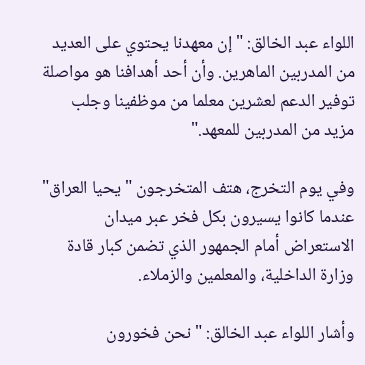اللواء عبد الخالق: "إن معهدنا يحتوي على العديد من المدربين الماهرين. وأن أحد أهدافنا هو مواصلة توفير الدعم لعشرين معلما من موظفينا وجلب مزيد من المدربين للمعهد."

وفي يوم التخرج، هتف المتخرجون "يحيا العراق" عندما كانوا يسيرون بكل فخر عبر ميدان الاستعراض أمام الجمهور الذي تضمن كبار قادة وزارة الداخلية، والمعلمين والزملاء.

وأشار اللواء عبد الخالق: "نحن فخورون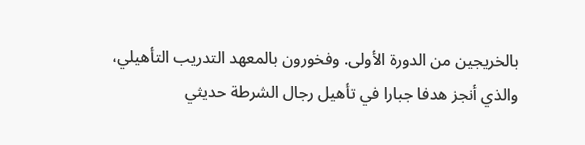بالخريجين من الدورة الأولى. وفخورون بالمعهد التدريب التأهيلي، والذي أنجز هدفا جبارا في تأهيل رجال الشرطة حديثي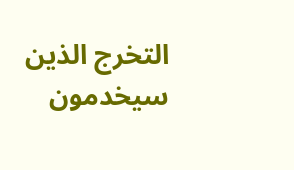التخرج الذين سيخدمون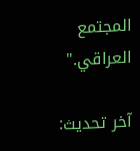المجتمع العراقي."

آخر تحديث: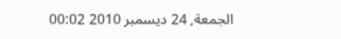الجمعة, 24 ديسمبر 2010 00:02